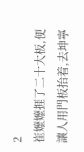2
崔嬤嬤捱了二十大板,便讓人用門板抬着,去坤寧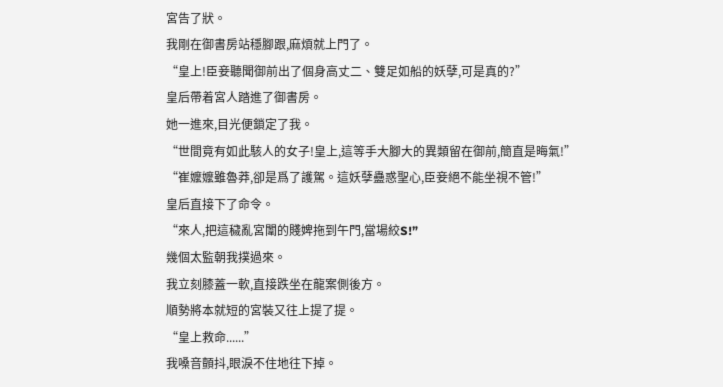宮告了狀。
我剛在御書房站穩腳跟,麻煩就上門了。
“皇上!臣妾聽聞御前出了個身高丈二、雙足如船的妖孽,可是真的?”
皇后帶着宮人踏進了御書房。
她一進來,目光便鎖定了我。
“世間竟有如此駭人的女子!皇上,這等手大腳大的異類留在御前,簡直是晦氣!”
“崔嬤嬤雖魯莽,卻是爲了護駕。這妖孽蠱惑聖心,臣妾絕不能坐視不管!”
皇后直接下了命令。
“來人,把這穢亂宮闈的賤婢拖到午門,當場絞S!”
幾個太監朝我撲過來。
我立刻膝蓋一軟,直接跌坐在龍案側後方。
順勢將本就短的宮裝又往上提了提。
“皇上救命......”
我嗓音顫抖,眼淚不住地往下掉。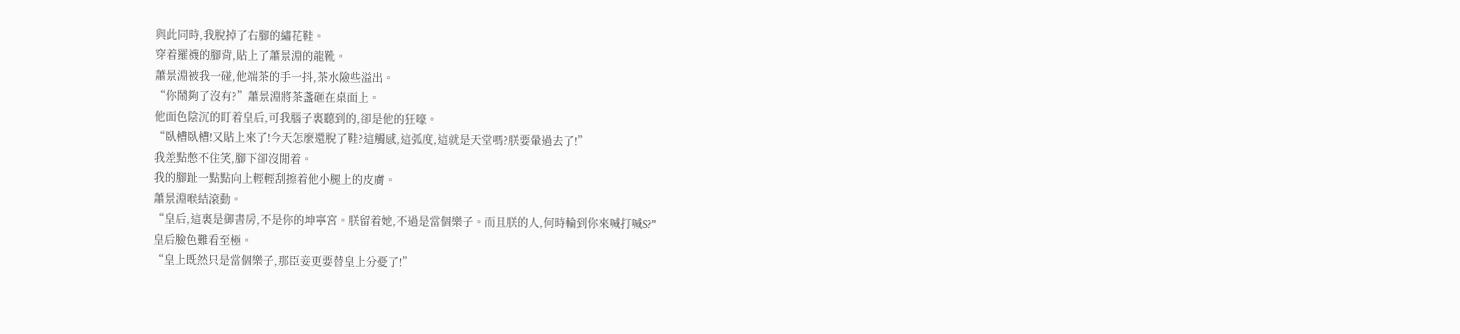與此同時,我脫掉了右腳的繡花鞋。
穿着羅襪的腳背,貼上了蕭景淵的龍靴。
蕭景淵被我一碰,他端茶的手一抖,茶水險些溢出。
“你鬧夠了沒有?”蕭景淵將茶盞砸在桌面上。
他面色陰沉的盯着皇后,可我腦子裏聽到的,卻是他的狂嚎。
“臥槽臥槽!又貼上來了!今天怎麼還脫了鞋?這觸感,這弧度,這就是天堂嗎?朕要暈過去了!”
我差點憋不住笑,腳下卻沒閒着。
我的腳趾一點點向上輕輕刮擦着他小腿上的皮膚。
蕭景淵喉結滾動。
“皇后,這裏是御書房,不是你的坤寧宮。朕留着她,不過是當個樂子。而且朕的人,何時輪到你來喊打喊S?”
皇后臉色難看至極。
“皇上既然只是當個樂子,那臣妾更要替皇上分憂了!”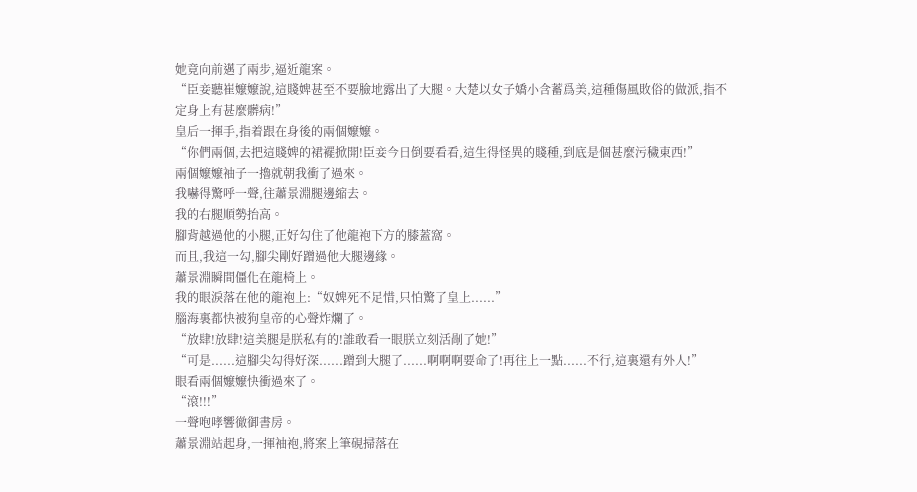她竟向前邁了兩步,逼近龍案。
“臣妾聽崔嬤嬤說,這賤婢甚至不要臉地露出了大腿。大楚以女子嬌小含蓄爲美,這種傷風敗俗的做派,指不定身上有甚麼髒病!”
皇后一揮手,指着跟在身後的兩個嬤嬤。
“你們兩個,去把這賤婢的裙襬掀開!臣妾今日倒要看看,這生得怪異的賤種,到底是個甚麼污穢東西!”
兩個嬤嬤袖子一擼就朝我衝了過來。
我嚇得驚呼一聲,往蕭景淵腿邊縮去。
我的右腿順勢抬高。
腳背越過他的小腿,正好勾住了他龍袍下方的膝蓋窩。
而且,我這一勾,腳尖剛好蹭過他大腿邊緣。
蕭景淵瞬間僵化在龍椅上。
我的眼淚落在他的龍袍上:“奴婢死不足惜,只怕驚了皇上......”
腦海裏都快被狗皇帝的心聲炸爛了。
“放肆!放肆!這美腿是朕私有的!誰敢看一眼朕立刻活剮了她!”
“可是......這腳尖勾得好深......蹭到大腿了......啊啊啊要命了!再往上一點......不行,這裏還有外人!”
眼看兩個嬤嬤快衝過來了。
“滾!!!”
一聲咆哮響徹御書房。
蕭景淵站起身,一揮袖袍,將案上筆硯掃落在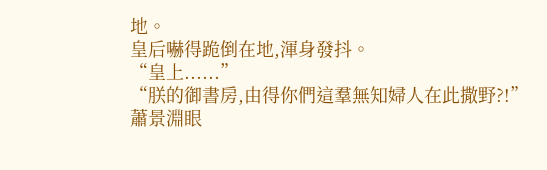地。
皇后嚇得跪倒在地,渾身發抖。
“皇上......”
“朕的御書房,由得你們這羣無知婦人在此撒野?!”
蕭景淵眼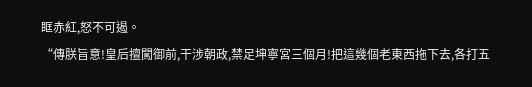眶赤紅,怒不可遏。
“傳朕旨意!皇后擅闖御前,干涉朝政,禁足坤寧宮三個月!把這幾個老東西拖下去,各打五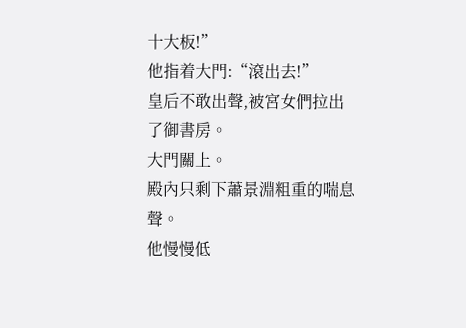十大板!”
他指着大門:“滾出去!”
皇后不敢出聲,被宮女們拉出了御書房。
大門關上。
殿內只剩下蕭景淵粗重的喘息聲。
他慢慢低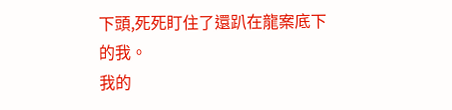下頭,死死盯住了還趴在龍案底下的我。
我的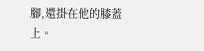腳,還掛在他的膝蓋上。